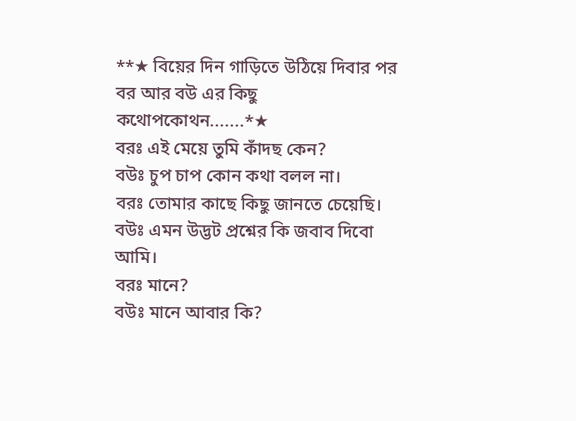**★ বিয়ের দিন গাড়িতে উঠিয়ে দিবার পর বর আর বউ এর কিছু কথোপকোথন.......*★
বরঃ এই মেয়ে তুমি কাঁদছ কেন?
বউঃ চুপ চাপ কোন কথা বলল না।
বরঃ তোমার কাছে কিছু জানতে চেয়েছি।
বউঃ এমন উদ্ভট প্রশ্নের কি জবাব দিবো আমি।
বরঃ মানে?
বউঃ মানে আবার কি?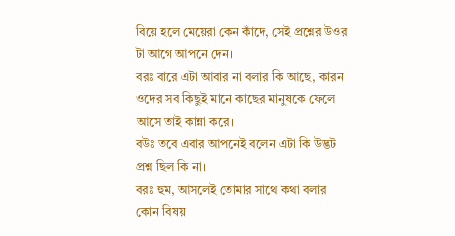বিয়ে হলে মেয়েরা কেন কাঁদে, সেই প্রশ্নের উওর টা আগে আপনে দেন।
বরঃ বারে এটা আবার না বলার কি আছে, কারন ওদের সব কিছুই মানে কাছের মানুষকে ফেলে আসে তাই কান্না করে।
বউঃ তবে এবার আপনেই বলেন এটা কি উদ্ভট প্রশ্ন ছিল কি না।
বরঃ হুম, আসলেই তোমার সাথে কথা বলার কোন বিষয়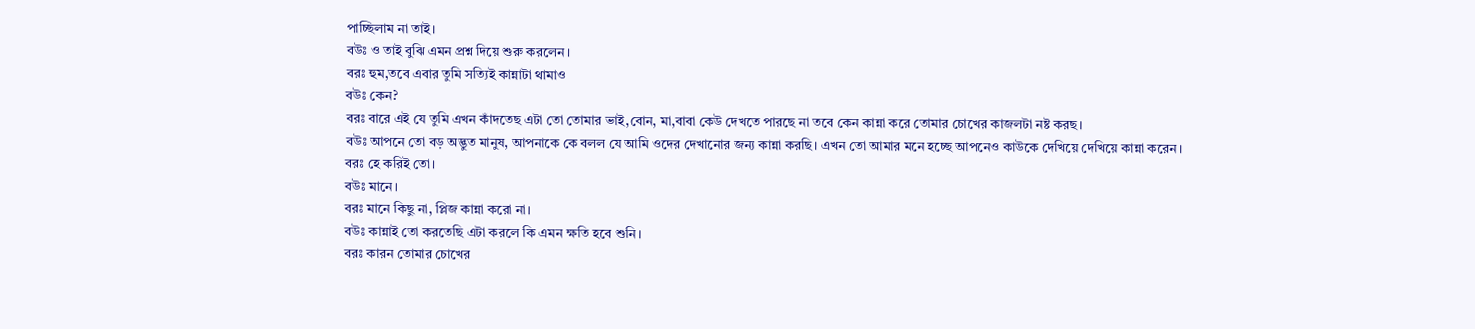পাচ্ছিলাম না তাই।
বউঃ ও তাই বুঝি এমন প্রশ্ন দিয়ে শুরু করলেন।
বরঃ হুম,তবে এবার তুমি সত্যিই কান্নাটা থামাও
বউঃ কেন?
বরঃ বারে এই যে তুমি এখন কাঁদতেছ এটা তো তোমার ভাই,বোন, মা,বাবা কেউ দেখতে পারছে না তবে কেন কান্না করে তোমার চোখের কাজলটা নষ্ট করছ।
বউঃ আপনে তো বড় অদ্ভুত মানুষ, আপনাকে কে বলল যে আমি ওদের দেখানোর জন্য কান্না করছি। এখন তো আমার মনে হচ্ছে আপনেও কাউকে দেখিয়ে দেখিয়ে কান্না করেন।
বরঃ হে করিই তো।
বউঃ মানে।
বরঃ মানে কিছু না, প্লিজ কান্না করো না।
বউঃ কান্নাই তো করতেছি এটা করলে কি এমন ক্ষতি হবে শুনি।
বরঃ কারন তোমার চোখের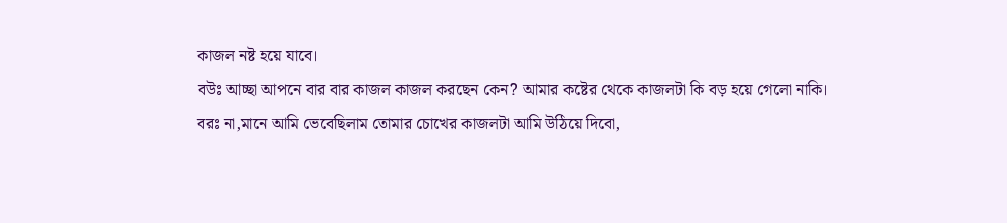কাজল নষ্ট হয়ে যাবে।
বউঃ আচ্ছা আপনে বার বার কাজল কাজল করছেন কেন? আমার কষ্টের থেকে কাজলটা কি বড় হয়ে গেলো নাকি।
বরঃ না,মানে আমি ভেবেছিলাম তোমার চোখের কাজলটা আমি উঠিয়ে দিবো,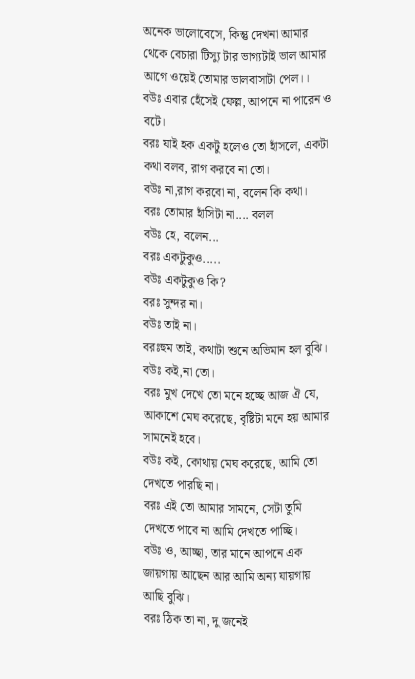অনেক ভালোবেসে, কিন্তু দেখনা আমার থেকে বেচারা টিস্যু টার ভাগ্যটাই ভাল আমার আগে ওয়েই তোমার ভালবাসাটা পেল।।
বউঃ এবার হেঁসেই ফেল্ল, আপনে না পারেন ও বটে।
বরঃ যাই হক একটু হলেও তো হাঁসলে, একটা কথা বলব, রাগ করবে না তো।
বউঃ না,রাগ করবো না, বলেন কি কথা।
বরঃ তোমার হাঁসিটা না.... বলল
বউঃ হে, বলেন...
বরঃ একটুকুও.....
বউঃ একটুকুও কি?
বরঃ সুন্দর না।
বউঃ তাই না।
বরঃহুম তাই, কথাটা শুনে অভিমান হল বুঝি।
বউঃ কই,না তো।
বরঃ মুখ দেখে তো মনে হচ্ছে আজ ঐ যে, আকাশে মেঘ করেছে, বৃষ্টিটা মনে হয় আমার সামনেই হবে।
বউঃ কই, কোথায় মেঘ করেছে, আমি তো দেখতে পারছি না।
বরঃ এই তো আমার সামনে, সেটা তুমি দেখতে পাবে না আমি দেখতে পাচ্ছি।
বউঃ ও, আচ্ছা, তার মানে আপনে এক জায়গায় আছেন আর আমি অন্য যায়গায় আছি বুঝি।
বরঃ ঠিক তা না, দু জনেই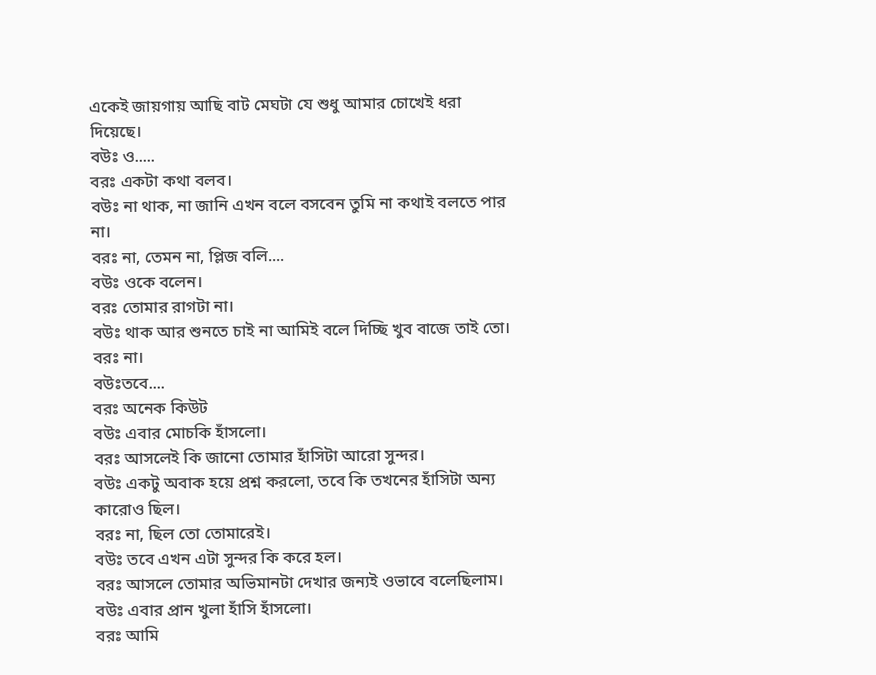একেই জায়গায় আছি বাট মেঘটা যে শুধু আমার চোখেই ধরা দিয়েছে।
বউঃ ও.....
বরঃ একটা কথা বলব।
বউঃ না থাক, না জানি এখন বলে বসবেন তুমি না কথাই বলতে পার না।
বরঃ না, তেমন না, প্লিজ বলি....
বউঃ ওকে বলেন।
বরঃ তোমার রাগটা না।
বউঃ থাক আর শুনতে চাই না আমিই বলে দিচ্ছি খুব বাজে তাই তো।
বরঃ না।
বউঃতবে....
বরঃ অনেক কিউট
বউঃ এবার মোচকি হাঁসলো।
বরঃ আসলেই কি জানো তোমার হাঁসিটা আরো সুন্দর।
বউঃ একটু অবাক হয়ে প্রশ্ন করলো, তবে কি তখনের হাঁসিটা অন্য কারোও ছিল।
বরঃ না, ছিল তো তোমারেই।
বউঃ তবে এখন এটা সুন্দর কি করে হল।
বরঃ আসলে তোমার অভিমানটা দেখার জন্যই ওভাবে বলেছিলাম।
বউঃ এবার প্রান খুলা হাঁসি হাঁসলো।
বরঃ আমি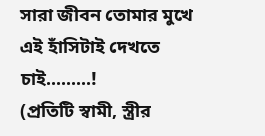সারা জীবন তোমার মুখে এই হাঁসিটাই দেখতে চাই.........!
(প্রতিটি স্বামী, স্ত্রীর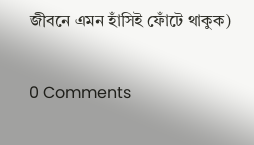জীবনে এমন হাঁসিই ফোঁটে থাকুক)

0 Comments